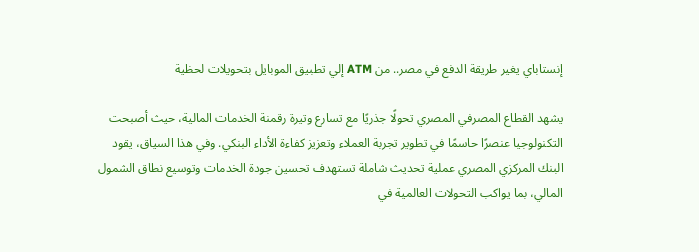إنستاباي يغير طريقة الدفع في مصر.. من ATM إلي تطبيق الموبايل بتحويلات لحظية

يشهد القطاع المصرفي المصري تحولًا جذريًا مع تسارع وتيرة رقمنة الخدمات المالية، حيث أصبحت التكنولوجيا عنصرًا حاسمًا في تطوير تجربة العملاء وتعزيز كفاءة الأداء البنكي. وفي هذا السياق، يقود البنك المركزي المصري عملية تحديث شاملة تستهدف تحسين جودة الخدمات وتوسيع نطاق الشمول المالي، بما يواكب التحولات العالمية في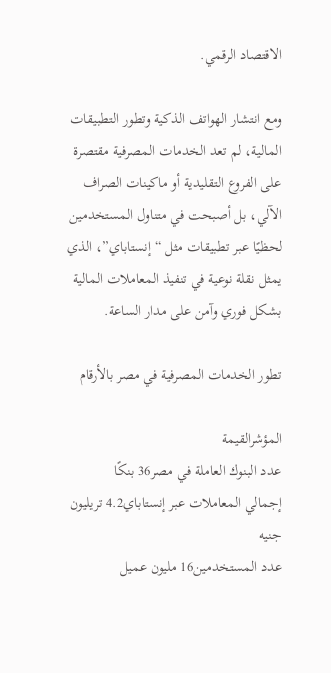الاقتصاد الرقمي.

ومع انتشار الهواتف الذكية وتطور التطبيقات المالية، لم تعد الخدمات المصرفية مقتصرة على الفروع التقليدية أو ماكينات الصراف الآلي، بل أصبحت في متناول المستخدمين لحظيًا عبر تطبيقات مثل “إنستاباي”، الذي يمثل نقلة نوعية في تنفيذ المعاملات المالية بشكل فوري وآمن على مدار الساعة.

تطور الخدمات المصرفية في مصر بالأرقام

المؤشرالقيمة
عدد البنوك العاملة في مصر36 بنكًا
إجمالي المعاملات عبر إنستاباي4.2 تريليون جنيه
عدد المستخدمين16 مليون عميل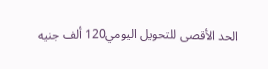الحد الأقصى للتحويل اليومي120 ألف جنيه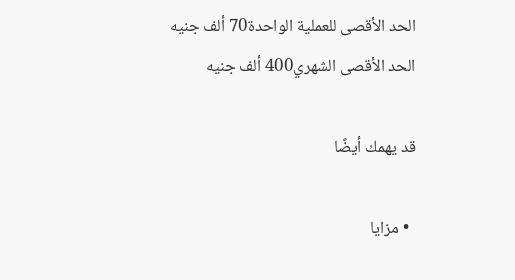الحد الأقصى للعملية الواحدة70 ألف جنيه
الحد الأقصى الشهري400 ألف جنيه

قد يهمك أيضًا

  • مزايا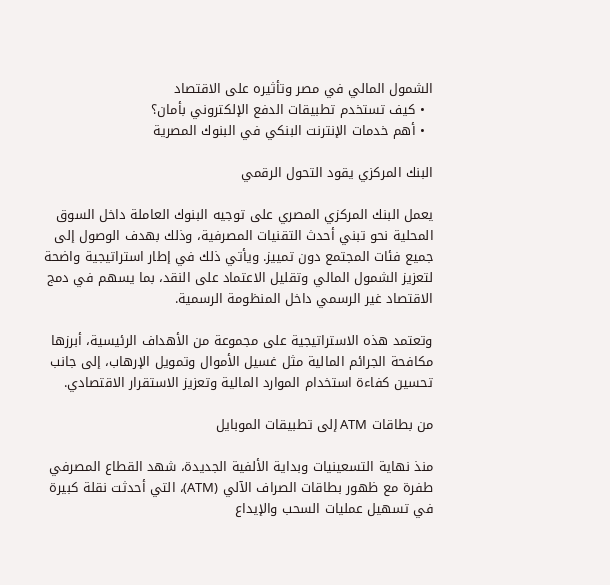الشمول المالي في مصر وتأثيره على الاقتصاد
  • كيف تستخدم تطبيقات الدفع الإلكتروني بأمان؟
  • أهم خدمات الإنترنت البنكي في البنوك المصرية

البنك المركزي يقود التحول الرقمي

يعمل البنك المركزي المصري على توجيه البنوك العاملة داخل السوق المحلية نحو تبني أحدث التقنيات المصرفية، وذلك بهدف الوصول إلى جميع فئات المجتمع دون تمييز. ويأتي ذلك في إطار استراتيجية واضحة لتعزيز الشمول المالي وتقليل الاعتماد على النقد، بما يسهم في دمج الاقتصاد غير الرسمي داخل المنظومة الرسمية.

وتعتمد هذه الاستراتيجية على مجموعة من الأهداف الرئيسية، أبرزها مكافحة الجرائم المالية مثل غسيل الأموال وتمويل الإرهاب، إلى جانب تحسين كفاءة استخدام الموارد المالية وتعزيز الاستقرار الاقتصادي.

من بطاقات ATM إلى تطبيقات الموبايل

منذ نهاية التسعينيات وبداية الألفية الجديدة، شهد القطاع المصرفي طفرة مع ظهور بطاقات الصراف الآلي (ATM)، التي أحدثت نقلة كبيرة في تسهيل عمليات السحب والإيداع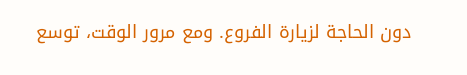دون الحاجة لزيارة الفروع. ومع مرور الوقت، توسع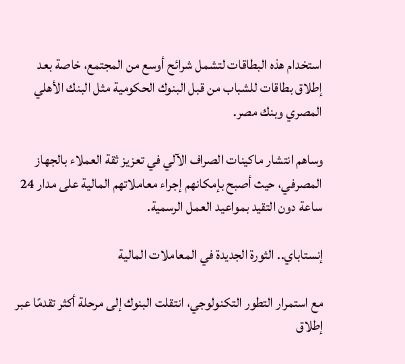استخدام هذه البطاقات لتشمل شرائح أوسع من المجتمع، خاصة بعد إطلاق بطاقات للشباب من قبل البنوك الحكومية مثل البنك الأهلي المصري وبنك مصر.

وساهم انتشار ماكينات الصراف الآلي في تعزيز ثقة العملاء بالجهاز المصرفي، حيث أصبح بإمكانهم إجراء معاملاتهم المالية على مدار 24 ساعة دون التقيد بمواعيد العمل الرسمية.

إنستاباي.. الثورة الجديدة في المعاملات المالية

مع استمرار التطور التكنولوجي، انتقلت البنوك إلى مرحلة أكثر تقدمًا عبر إطلاق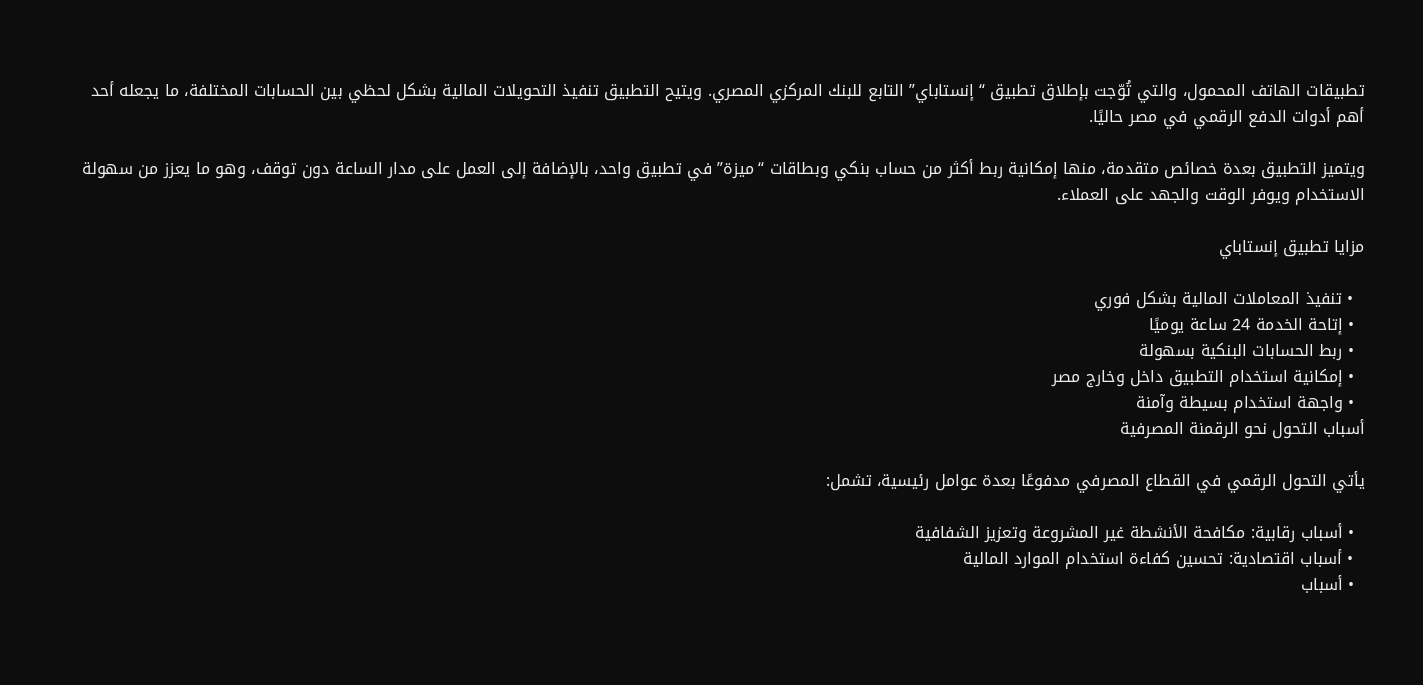تطبيقات الهاتف المحمول، والتي تُوّجت بإطلاق تطبيق “إنستاباي” التابع للبنك المركزي المصري. ويتيح التطبيق تنفيذ التحويلات المالية بشكل لحظي بين الحسابات المختلفة، ما يجعله أحد أهم أدوات الدفع الرقمي في مصر حاليًا.

ويتميز التطبيق بعدة خصائص متقدمة، منها إمكانية ربط أكثر من حساب بنكي وبطاقات “ميزة” في تطبيق واحد، بالإضافة إلى العمل على مدار الساعة دون توقف، وهو ما يعزز من سهولة الاستخدام ويوفر الوقت والجهد على العملاء.

مزايا تطبيق إنستاباي

  • تنفيذ المعاملات المالية بشكل فوري
  • إتاحة الخدمة 24 ساعة يوميًا
  • ربط الحسابات البنكية بسهولة
  • إمكانية استخدام التطبيق داخل وخارج مصر
  • واجهة استخدام بسيطة وآمنة
أسباب التحول نحو الرقمنة المصرفية

يأتي التحول الرقمي في القطاع المصرفي مدفوعًا بعدة عوامل رئيسية، تشمل:

  • أسباب رقابية: مكافحة الأنشطة غير المشروعة وتعزيز الشفافية
  • أسباب اقتصادية: تحسين كفاءة استخدام الموارد المالية
  • أسباب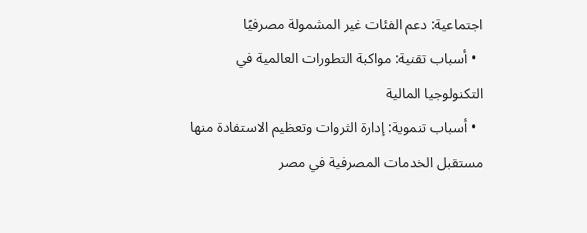اجتماعية: دعم الفئات غير المشمولة مصرفيًا
  • أسباب تقنية: مواكبة التطورات العالمية في التكنولوجيا المالية
  • أسباب تنموية: إدارة الثروات وتعظيم الاستفادة منها
مستقبل الخدمات المصرفية في مصر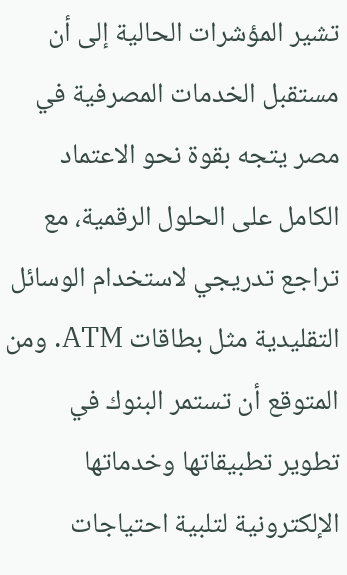تشير المؤشرات الحالية إلى أن مستقبل الخدمات المصرفية في مصر يتجه بقوة نحو الاعتماد الكامل على الحلول الرقمية، مع تراجع تدريجي لاستخدام الوسائل التقليدية مثل بطاقات ATM. ومن المتوقع أن تستمر البنوك في تطوير تطبيقاتها وخدماتها الإلكترونية لتلبية احتياجات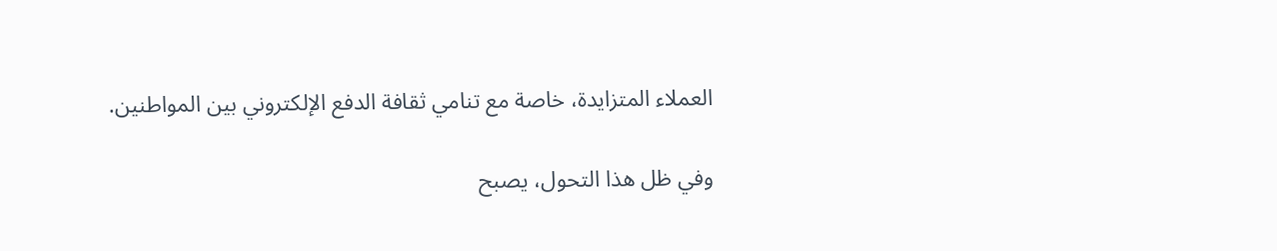العملاء المتزايدة، خاصة مع تنامي ثقافة الدفع الإلكتروني بين المواطنين.

وفي ظل هذا التحول، يصبح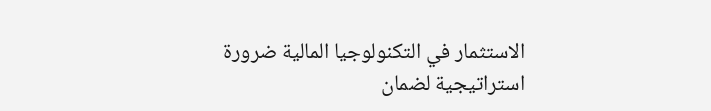الاستثمار في التكنولوجيا المالية ضرورة استراتيجية لضمان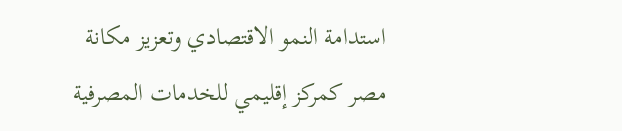استدامة النمو الاقتصادي وتعزيز مكانة مصر كمركز إقليمي للخدمات المصرفية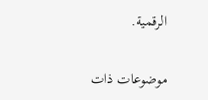الرقمية.

موضوعات ذات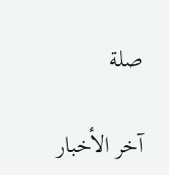صلة

آخر الأخبار